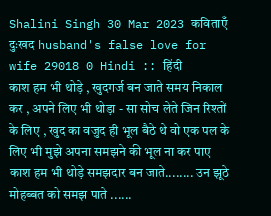Shalini Singh 30 Mar 2023 कविताएँ दुःखद husband's false love for wife 29018 0 Hindi :: हिंदी
काश हम भी थोड़े , खुदगर्ज बन जाते समय निकाल कर , अपने लिए भी थोड़ा - सा सोच लेते जिन रिश्तों के लिए , खुद का वजुद ही भूल बैठे थे वो एक पल के लिए भी मुझे अपना समझने की भूल ना कर पाए काश हम भी थोड़े समझदार बन जाते........ उन झूठे मोहब्बत को समझ पाते ......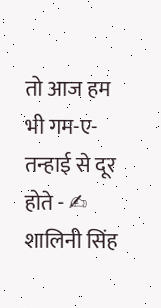तो आज हम भी गम-ए-तन्हाई से दूर होते - ✍ शालिनी सिंह